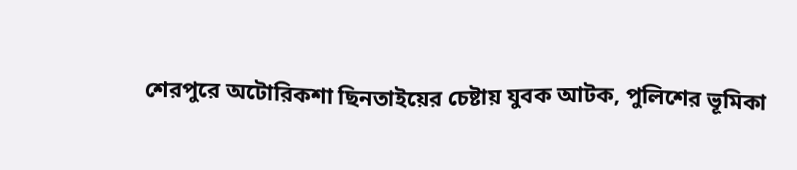শেরপুরে অটোরিকশা ছিনতাইয়ের চেষ্টায় যুবক আটক, পুলিশের ভূমিকা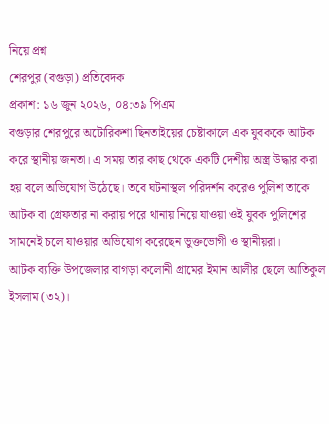নিয়ে প্রশ্ন
শেরপুর (বগুড়া) প্রতিবেদক
প্রকাশ: ১৬ জুন ২০২৬, ০৪:৩৯ পিএম
বগুড়ার শেরপুরে অটোরিকশা ছিনতাইয়ের চেষ্টাকালে এক যুবককে আটক করে স্থানীয় জনতা। এ সময় তার কাছ থেকে একটি দেশীয় অস্ত্র উদ্ধার করা হয় বলে অভিযোগ উঠেছে। তবে ঘটনাস্থল পরিদর্শন করেও পুলিশ তাকে আটক বা গ্রেফতার না করায় পরে থানায় নিয়ে যাওয়া ওই যুবক পুলিশের সামনেই চলে যাওয়ার অভিযোগ করেছেন ভুক্তভোগী ও স্থানীয়রা।
আটক ব্যক্তি উপজেলার বাগড়া কলোনী গ্রামের ইমান আলীর ছেলে আতিকুল ইসলাম (৩২)।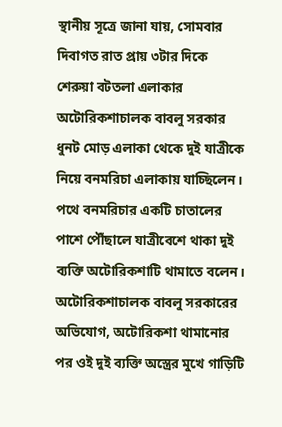স্থানীয় সূত্রে জানা যায়, সোমবার দিবাগত রাত প্রায় ৩টার দিকে শেরুয়া বটতলা এলাকার অটোরিকশাচালক বাবলু সরকার ধুনট মোড় এলাকা থেকে দুই যাত্রীকে নিয়ে বনমরিচা এলাকায় যাচ্ছিলেন। পথে বনমরিচার একটি চাতালের পাশে পৌঁছালে যাত্রীবেশে থাকা দুই ব্যক্তি অটোরিকশাটি থামাতে বলেন।
অটোরিকশাচালক বাবলু সরকারের অভিযোগ, অটোরিকশা থামানোর পর ওই দুই ব্যক্তি অস্ত্রের মুখে গাড়িটি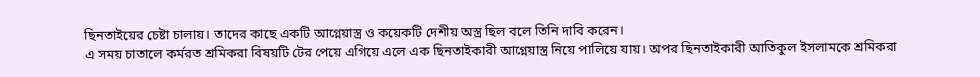ছিনতাইয়ের চেষ্টা চালায়। তাদের কাছে একটি আগ্নেয়াস্ত্র ও কয়েকটি দেশীয় অস্ত্র ছিল বলে তিনি দাবি করেন।
এ সময় চাতালে কর্মরত শ্রমিকরা বিষয়টি টের পেয়ে এগিয়ে এলে এক ছিনতাইকারী আগ্নেয়াস্ত্র নিয়ে পালিয়ে যায়। অপর ছিনতাইকারী আতিকুল ইসলামকে শ্রমিকরা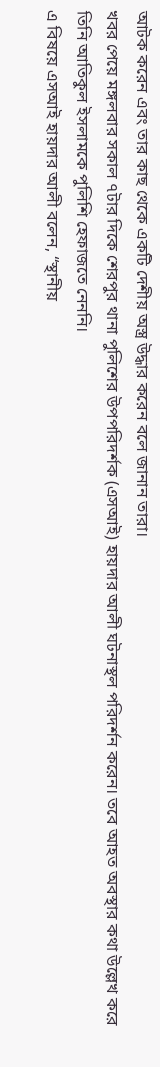আটক করেন এবং তার কাছ থেকে একটি দেশীয় অস্ত্র উদ্ধার করেন বলে জানান তারা।
খবর পেয়ে মঙ্গলবার সকাল ৭টার দিকে শেরপুর থানা পুলিশের উপপরিদর্শক (এসআই) হায়দার আলী ঘটনাস্থল পরিদর্শন করেন। তবে আহত অবস্থার কথা উল্লেখ করে তিনি আতিকুল ইসলামকে পুলিশি হেফাজতে নেননি।
এ বিষয়ে এসআই হায়দার আলী বলেন, “স্থানীয়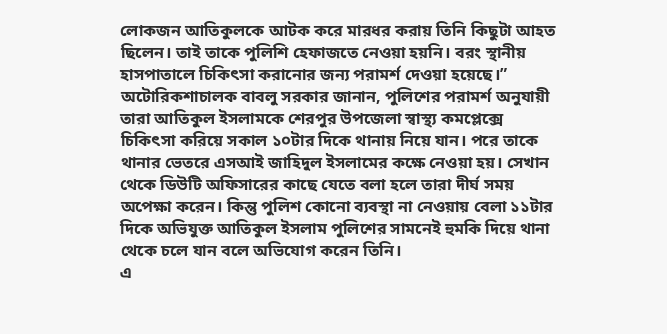লোকজন আতিকুলকে আটক করে মারধর করায় তিনি কিছুটা আহত ছিলেন। তাই তাকে পুলিশি হেফাজতে নেওয়া হয়নি। বরং স্থানীয় হাসপাতালে চিকিৎসা করানোর জন্য পরামর্শ দেওয়া হয়েছে।”
অটোরিকশাচালক বাবলু সরকার জানান, পুলিশের পরামর্শ অনুযায়ী তারা আতিকুল ইসলামকে শেরপুর উপজেলা স্বাস্থ্য কমপ্লেক্সে চিকিৎসা করিয়ে সকাল ১০টার দিকে থানায় নিয়ে যান। পরে তাকে থানার ভেতরে এসআই জাহিদুল ইসলামের কক্ষে নেওয়া হয়। সেখান থেকে ডিউটি অফিসারের কাছে যেতে বলা হলে তারা দীর্ঘ সময় অপেক্ষা করেন। কিন্তু পুলিশ কোনো ব্যবস্থা না নেওয়ায় বেলা ১১টার দিকে অভিযুক্ত আতিকুল ইসলাম পুলিশের সামনেই হুমকি দিয়ে থানা থেকে চলে যান বলে অভিযোগ করেন তিনি।
এ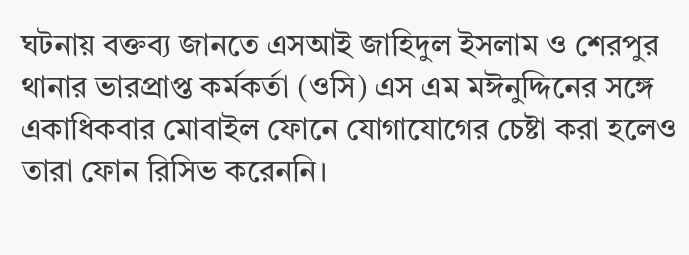ঘটনায় বক্তব্য জানতে এসআই জাহিদুল ইসলাম ও শেরপুর থানার ভারপ্রাপ্ত কর্মকর্তা (ওসি) এস এম মঈনুদ্দিনের সঙ্গে একাধিকবার মোবাইল ফোনে যোগাযোগের চেষ্টা করা হলেও তারা ফোন রিসিভ করেননি।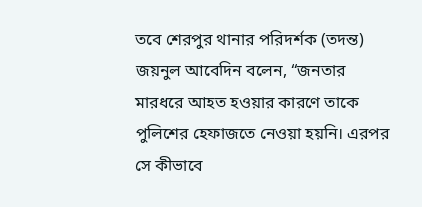তবে শেরপুর থানার পরিদর্শক (তদন্ত) জয়নুল আবেদিন বলেন, “জনতার মারধরে আহত হওয়ার কারণে তাকে পুলিশের হেফাজতে নেওয়া হয়নি। এরপর সে কীভাবে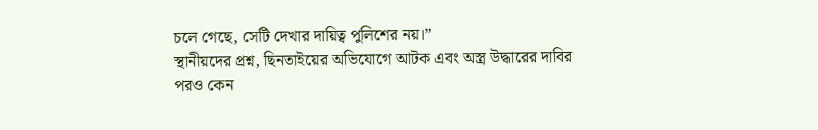চলে গেছে, সেটি দেখার দায়িত্ব পুলিশের নয়।”
স্থানীয়দের প্রশ্ন, ছিনতাইয়ের অভিযোগে আটক এবং অস্ত্র উদ্ধারের দাবির পরও কেন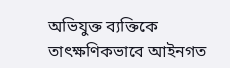অভিযুক্ত ব্যক্তিকে তাৎক্ষণিকভাবে আইনগত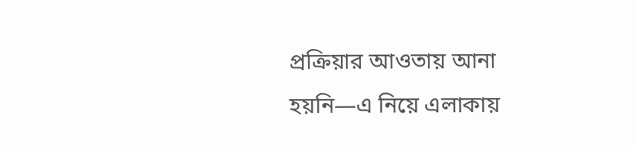প্রক্রিয়ার আওতায় আনা হয়নি—এ নিয়ে এলাকায়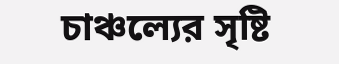চাঞ্চল্যের সৃষ্টি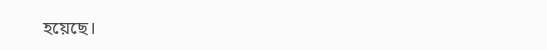হয়েছে।